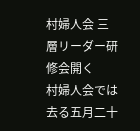村婦人会 三層リーダー研修会開く
村婦人会では去る五月二十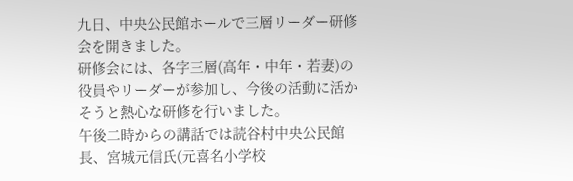九日、中央公民館ホールで三層リーダー研修会を開きました。
研修会には、各字三層(高年・中年・若妻)の役員やリーダーが参加し、今後の活動に活かそうと熱心な研修を行いました。
午後二時からの講話では読谷村中央公民館長、宮城元信氏(元喜名小学校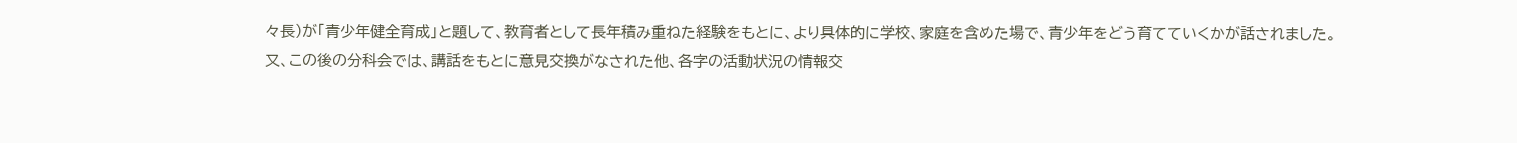々長)が「青少年健全育成」と題して、教育者として長年積み重ねた経験をもとに、より具体的に学校、家庭を含めた場で、青少年をどう育てていくかが話されました。
又、この後の分科会では、講話をもとに意見交換がなされた他、各字の活動状況の情報交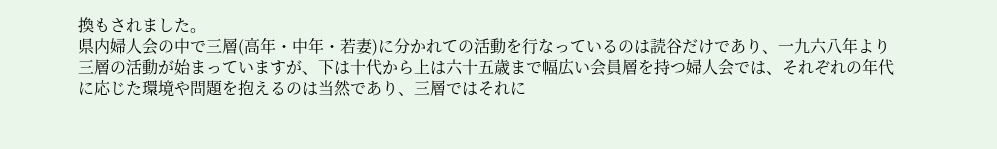換もされました。
県内婦人会の中で三層(高年・中年・若妻)に分かれての活動を行なっているのは読谷だけであり、一九六八年より三層の活動が始まっていますが、下は十代から上は六十五歳まで幅広い会員層を持つ婦人会では、それぞれの年代に応じた環境や問題を抱えるのは当然であり、三層ではそれに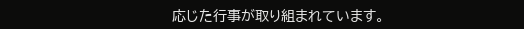応じた行事が取り組まれています。